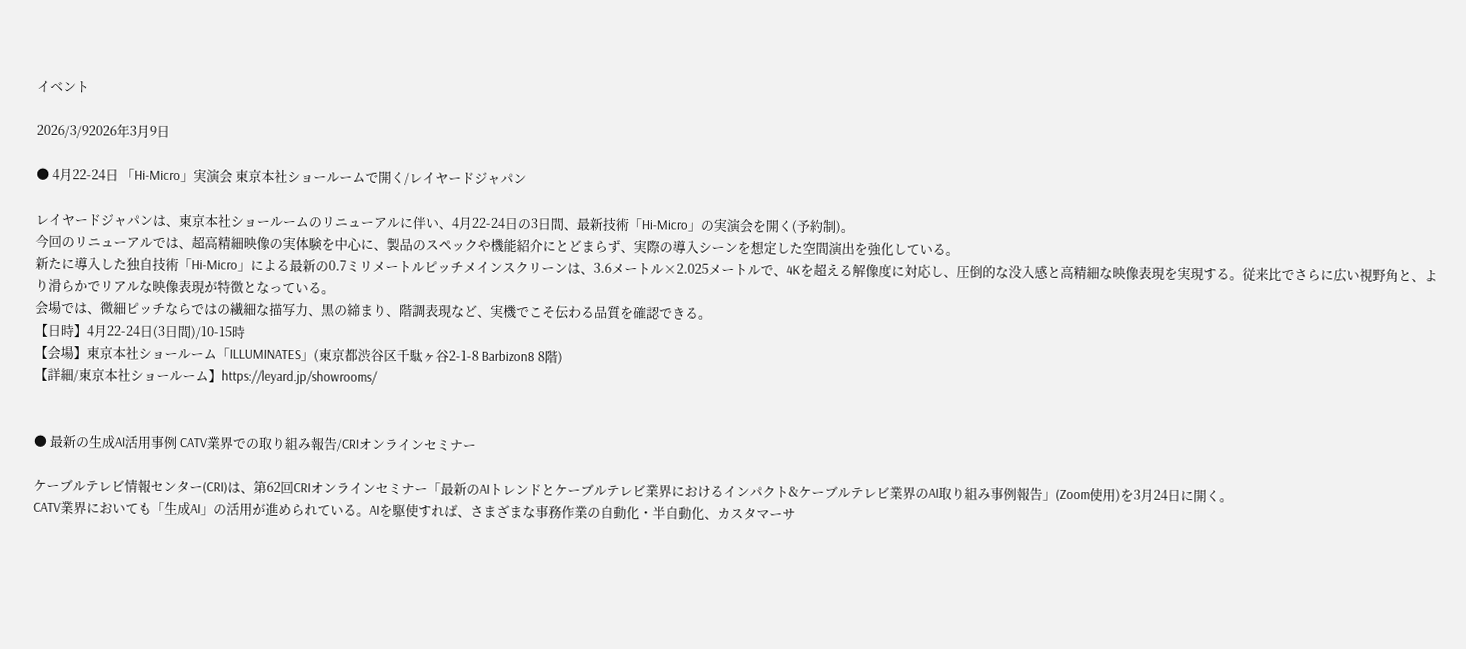イベント

2026/3/92026年3月9日

● 4月22-24日 「Hi-Micro」実演会 東京本社ショールームで開く/レイヤードジャパン

レイヤードジャパンは、東京本社ショールームのリニューアルに伴い、4月22-24日の3日間、最新技術「Hi-Micro」の実演会を開く(予約制)。
今回のリニューアルでは、超高精細映像の実体験を中心に、製品のスペックや機能紹介にとどまらず、実際の導入シーンを想定した空間演出を強化している。
新たに導入した独自技術「Hi-Micro」による最新の0.7ミリメートルピッチメインスクリーンは、3.6メートル×2.025メートルで、4Kを超える解像度に対応し、圧倒的な没入感と高精細な映像表現を実現する。従来比でさらに広い視野角と、より滑らかでリアルな映像表現が特徴となっている。
会場では、微細ピッチならではの繊細な描写力、黒の締まり、階調表現など、実機でこそ伝わる品質を確認できる。
【日時】4月22-24日(3日間)/10-15時
【会場】東京本社ショールーム「ILLUMINATES」(東京都渋谷区千駄ヶ谷2-1-8 Barbizon8 8階)
【詳細/東京本社ショールーム】https://leyard.jp/showrooms/


● 最新の生成AI活用事例 CATV業界での取り組み報告/CRIオンラインセミナー

ケーブルテレビ情報センター(CRI)は、第62回CRIオンラインセミナー「最新のAIトレンドとケーブルテレビ業界におけるインパクト&ケーブルテレビ業界のAI取り組み事例報告」(Zoom使用)を3月24日に開く。
CATV業界においても「生成AI」の活用が進められている。AIを駆使すれば、さまざまな事務作業の自動化・半自動化、カスタマーサ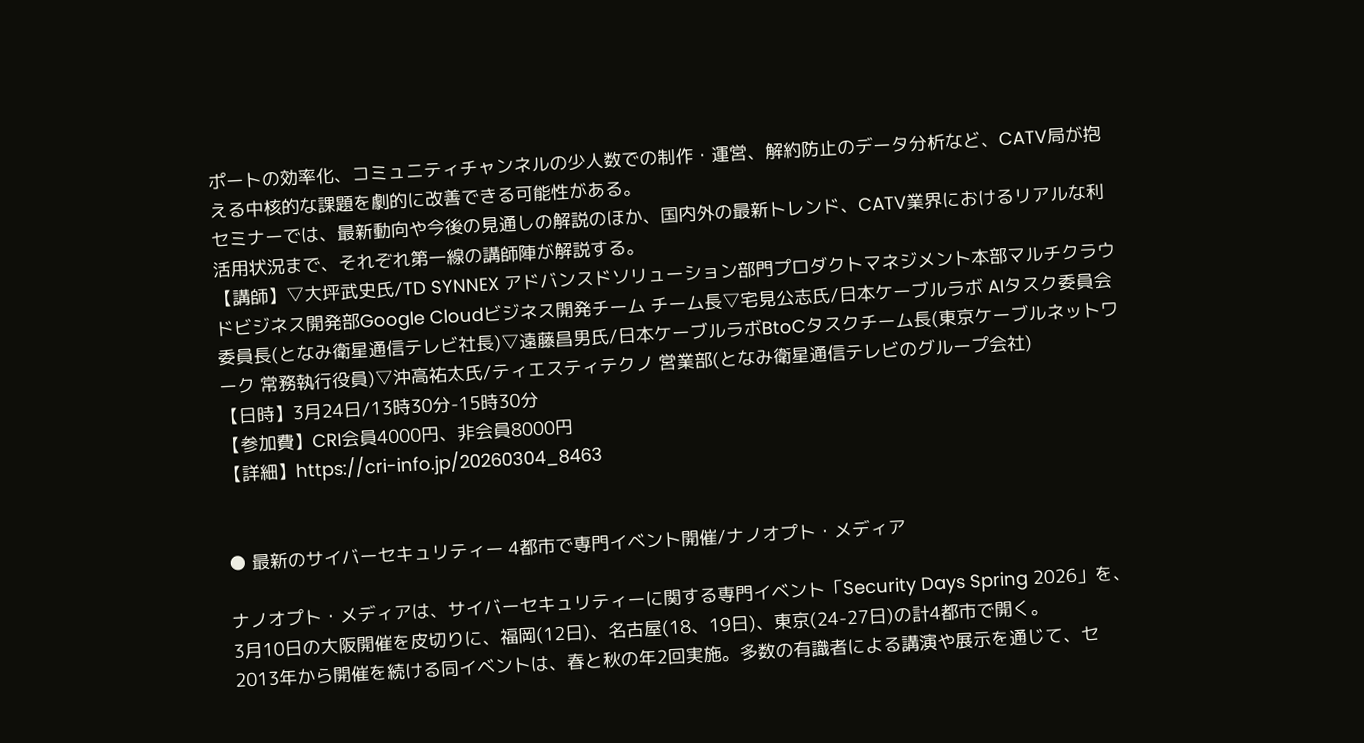ポートの効率化、コミュニティチャンネルの少人数での制作・運営、解約防止のデータ分析など、CATV局が抱える中核的な課題を劇的に改善できる可能性がある。
セミナーでは、最新動向や今後の見通しの解説のほか、国内外の最新トレンド、CATV業界におけるリアルな利活用状況まで、それぞれ第一線の講師陣が解説する。
【講師】▽大坪武史氏/TD SYNNEX アドバンスドソリューション部門プロダクトマネジメント本部マルチクラウドビジネス開発部Google Cloudビジネス開発チーム チーム長▽宅見公志氏/日本ケーブルラボ AIタスク委員会委員長(となみ衛星通信テレビ社長)▽遠藤昌男氏/日本ケーブルラボBtoCタスクチーム長(東京ケーブルネットワーク 常務執行役員)▽沖高祐太氏/ティエスティテクノ 営業部(となみ衛星通信テレビのグループ会社)
【日時】3月24日/13時30分-15時30分
【参加費】CRI会員4000円、非会員8000円
【詳細】https://cri-info.jp/20260304_8463


● 最新のサイバーセキュリティー 4都市で専門イベント開催/ナノオプト・メディア

ナノオプト・メディアは、サイバーセキュリティーに関する専門イベント「Security Days Spring 2026」を、3月10日の大阪開催を皮切りに、福岡(12日)、名古屋(18、19日)、東京(24-27日)の計4都市で開く。
2013年から開催を続ける同イベントは、春と秋の年2回実施。多数の有識者による講演や展示を通じて、セ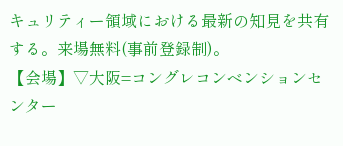キュリティー領域における最新の知見を共有する。来場無料(事前登録制)。
【会場】▽大阪=コングレコンベンションセンター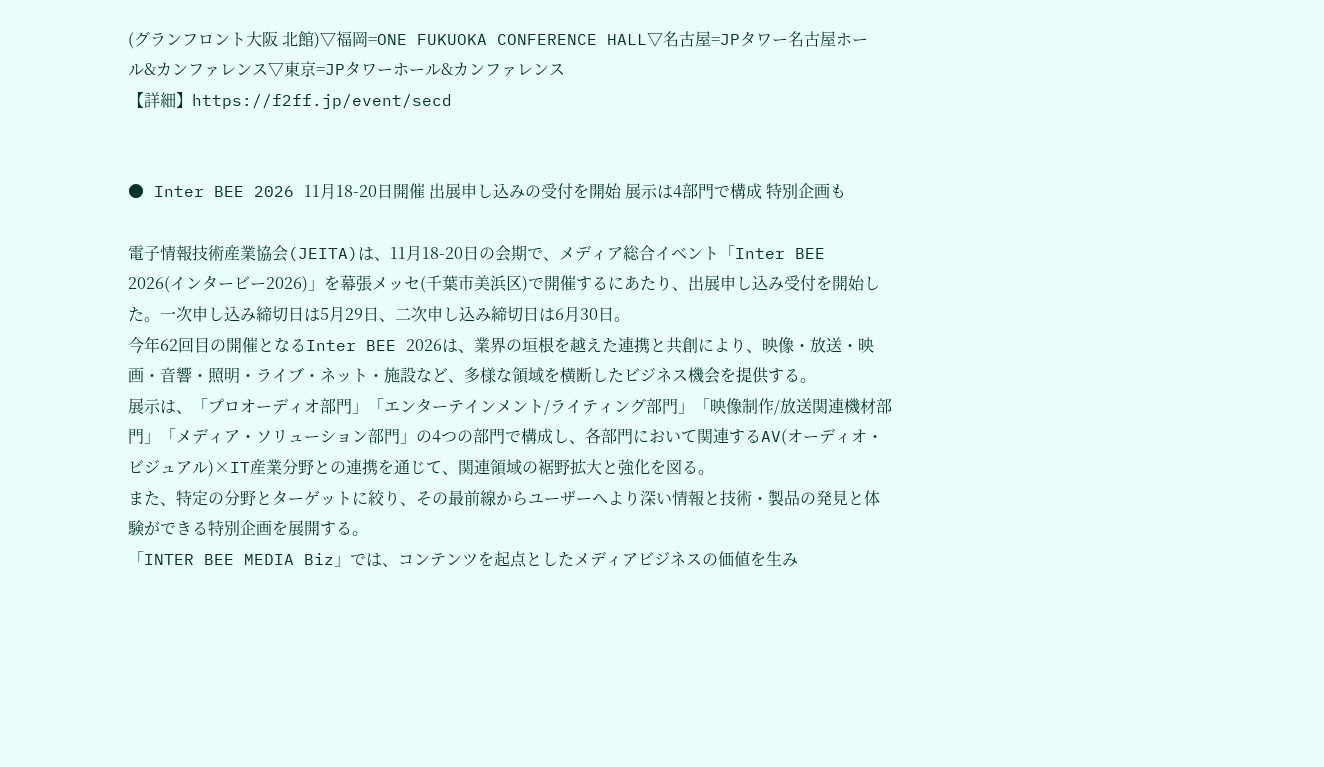(グランフロント大阪 北館)▽福岡=ONE FUKUOKA CONFERENCE HALL▽名古屋=JPタワー名古屋ホール&カンファレンス▽東京=JPタワーホール&カンファレンス
【詳細】https://f2ff.jp/event/secd


● Inter BEE 2026 11月18-20日開催 出展申し込みの受付を開始 展示は4部門で構成 特別企画も

電子情報技術産業協会(JEITA)は、11月18-20日の会期で、メディア総合イベント「Inter BEE 2026(インタービー2026)」を幕張メッセ(千葉市美浜区)で開催するにあたり、出展申し込み受付を開始した。一次申し込み締切日は5月29日、二次申し込み締切日は6月30日。
今年62回目の開催となるInter BEE 2026は、業界の垣根を越えた連携と共創により、映像・放送・映画・音響・照明・ライブ・ネット・施設など、多様な領域を横断したビジネス機会を提供する。
展示は、「プロオーディオ部門」「エンターテインメント/ライティング部門」「映像制作/放送関連機材部門」「メディア・ソリューション部門」の4つの部門で構成し、各部門において関連するAV(オーディオ・ビジュアル)×IT産業分野との連携を通じて、関連領域の裾野拡大と強化を図る。
また、特定の分野とターゲットに絞り、その最前線からユーザーへより深い情報と技術・製品の発見と体験ができる特別企画を展開する。
「INTER BEE MEDIA Biz」では、コンテンツを起点としたメディアビジネスの価値を生み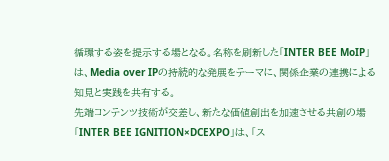循環する姿を提示する場となる。名称を刷新した「INTER BEE MoIP」は、Media over IPの持続的な発展をテーマに、関係企業の連携による知見と実践を共有する。
先端コンテンツ技術が交差し、新たな価値創出を加速させる共創の場「INTER BEE IGNITION×DCEXPO」は、「ス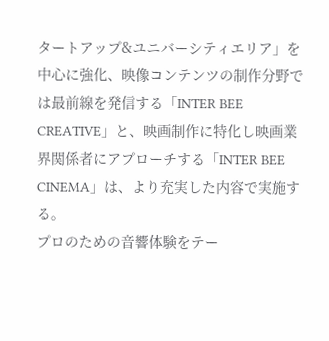タートアップ&ユニバーシティエリア」を中心に強化、映像コンテンツの制作分野では最前線を発信する「INTER BEE CREATIVE」と、映画制作に特化し映画業界関係者にアプローチする「INTER BEE CINEMA」は、より充実した内容で実施する。
プロのための音響体験をテー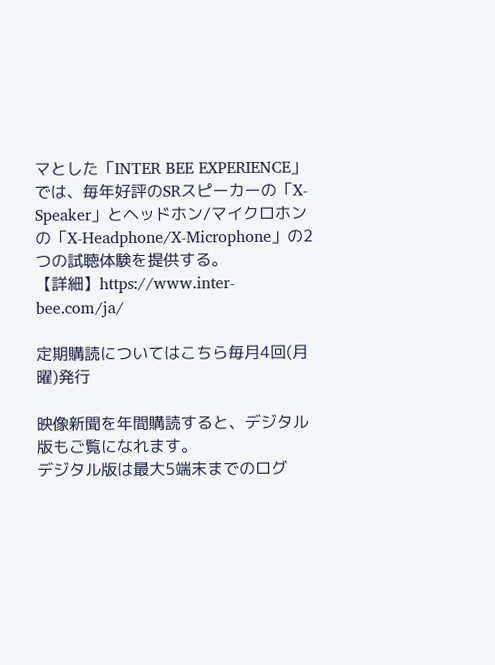マとした「INTER BEE EXPERIENCE」では、毎年好評のSRスピーカーの「X-Speaker」とヘッドホン/マイクロホンの「X-Headphone/X-Microphone」の2つの試聴体験を提供する。
【詳細】https://www.inter-bee.com/ja/

定期購読についてはこちら毎月4回(月曜)発行

映像新聞を年間購読すると、デジタル版もご覧になれます。
デジタル版は最大5端末までのログ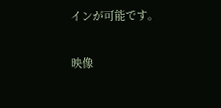インが可能です。

映像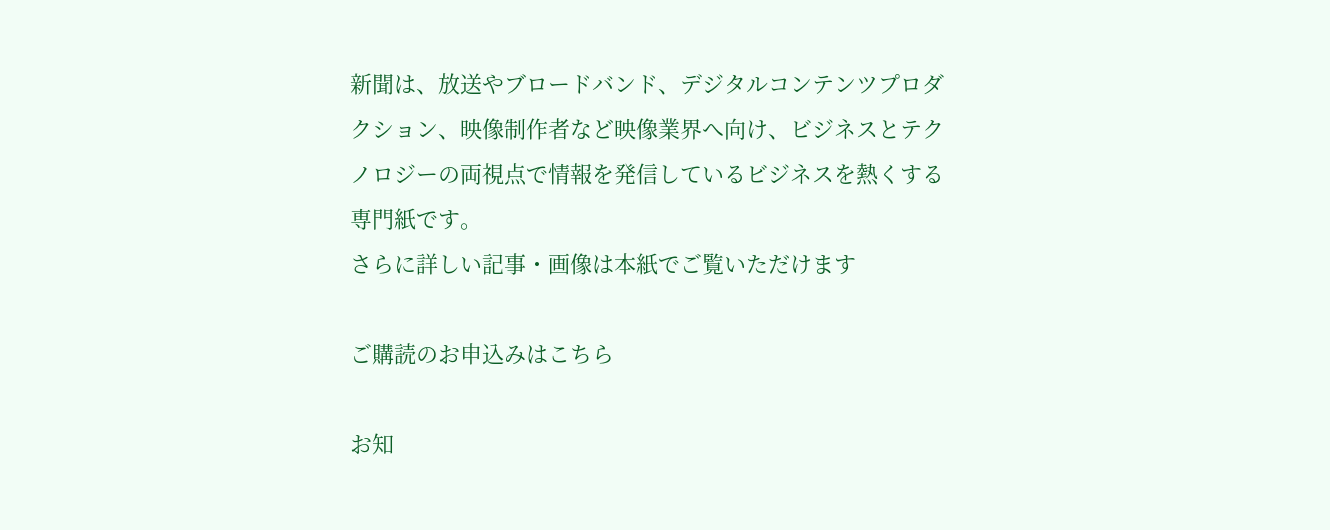新聞は、放送やブロードバンド、デジタルコンテンツプロダクション、映像制作者など映像業界へ向け、ビジネスとテクノロジーの両視点で情報を発信しているビジネスを熱くする専門紙です。
さらに詳しい記事・画像は本紙でご覧いただけます

ご購読のお申込みはこちら

お知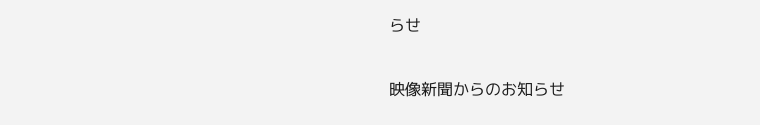らせ

映像新聞からのお知らせ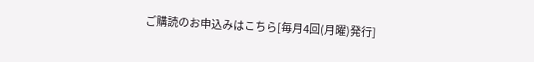ご購読のお申込みはこちら[毎月4回(月曜)発行]